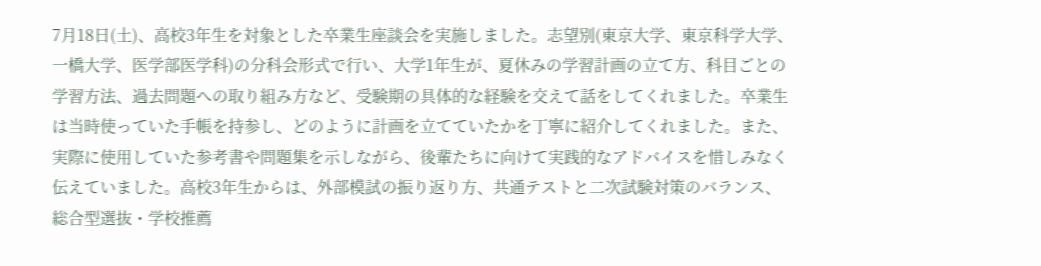7月18日(土)、高校3年生を対象とした卒業生座談会を実施しました。志望別(東京大学、東京科学大学、一橋大学、医学部医学科)の分科会形式で行い、大学1年生が、夏休みの学習計画の立て方、科目ごとの学習方法、過去問題への取り組み方など、受験期の具体的な経験を交えて話をしてくれました。卒業生は当時使っていた手帳を持参し、どのように計画を立てていたかを丁寧に紹介してくれました。また、実際に使用していた参考書や問題集を示しながら、後輩たちに向けて実践的なアドバイスを惜しみなく伝えていました。高校3年生からは、外部模試の振り返り方、共通テストと二次試験対策のバランス、総合型選抜・学校推薦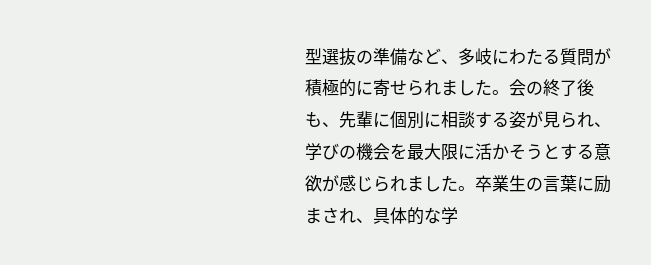型選抜の準備など、多岐にわたる質問が積極的に寄せられました。会の終了後も、先輩に個別に相談する姿が見られ、学びの機会を最大限に活かそうとする意欲が感じられました。卒業生の言葉に励まされ、具体的な学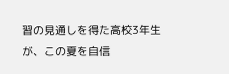習の見通しを得た高校3年生が、この夏を自信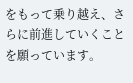をもって乗り越え、さらに前進していくことを願っています。